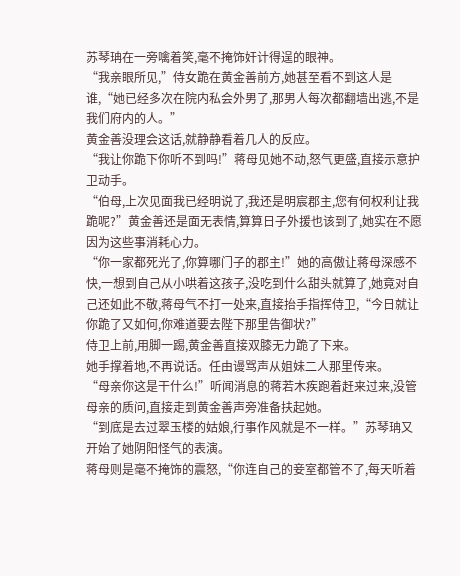苏琴珃在一旁噙着笑,毫不掩饰奸计得逞的眼神。
“我亲眼所见,”侍女跪在黄金善前方,她甚至看不到这人是谁,“她已经多次在院内私会外男了,那男人每次都翻墙出逃,不是我们府内的人。”
黄金善没理会这话,就静静看着几人的反应。
“我让你跪下你听不到吗!”蒋母见她不动,怒气更盛,直接示意护卫动手。
“伯母,上次见面我已经明说了,我还是明宸郡主,您有何权利让我跪呢?”黄金善还是面无表情,算算日子外援也该到了,她实在不愿因为这些事消耗心力。
“你一家都死光了,你算哪门子的郡主!”她的高傲让蒋母深感不快,一想到自己从小哄着这孩子,没吃到什么甜头就算了,她竟对自己还如此不敬,蒋母气不打一处来,直接抬手指挥侍卫,“今日就让你跪了又如何,你难道要去陛下那里告御状?”
侍卫上前,用脚一踢,黄金善直接双膝无力跪了下来。
她手撑着地,不再说话。任由谩骂声从姐妹二人那里传来。
“母亲你这是干什么!”听闻消息的蒋若木疾跑着赶来过来,没管母亲的质问,直接走到黄金善声旁准备扶起她。
“到底是去过翠玉楼的姑娘,行事作风就是不一样。”苏琴珃又开始了她阴阳怪气的表演。
蒋母则是毫不掩饰的震怒,“你连自己的妾室都管不了,每天听着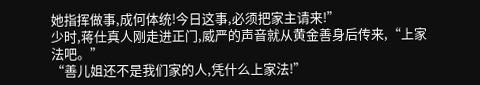她指挥做事,成何体统!今日这事,必须把家主请来!”
少时,蒋仕真人刚走进正门,威严的声音就从黄金善身后传来,“上家法吧。”
“善儿姐还不是我们家的人,凭什么上家法!”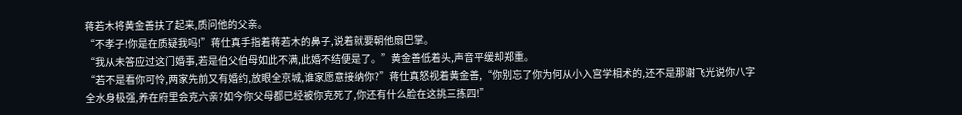蒋若木将黄金善扶了起来,质问他的父亲。
“不孝子!你是在质疑我吗!”蒋仕真手指着蒋若木的鼻子,说着就要朝他扇巴掌。
“我从未答应过这门婚事,若是伯父伯母如此不满,此婚不结便是了。”黄金善低着头,声音平缓却郑重。
“若不是看你可怜,两家先前又有婚约,放眼全京城,谁家愿意接纳你?”蒋仕真怒视着黄金善,“你别忘了你为何从小入宫学相术的,还不是那谢飞光说你八字全水身极强,养在府里会克六亲?如今你父母都已经被你克死了,你还有什么脸在这挑三拣四!”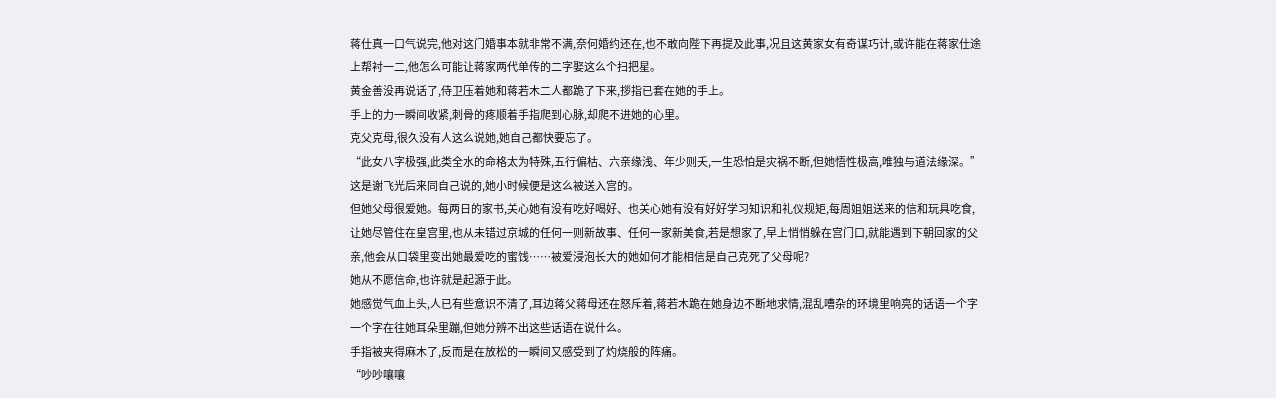蒋仕真一口气说完,他对这门婚事本就非常不满,奈何婚约还在,也不敢向陛下再提及此事,况且这黄家女有奇谋巧计,或许能在蒋家仕途上帮衬一二,他怎么可能让蒋家两代单传的二字娶这么个扫把星。
黄金善没再说话了,侍卫压着她和蒋若木二人都跪了下来,拶指已套在她的手上。
手上的力一瞬间收紧,刺骨的疼顺着手指爬到心脉,却爬不进她的心里。
克父克母,很久没有人这么说她,她自己都快要忘了。
“此女八字极强,此类全水的命格太为特殊,五行偏枯、六亲缘浅、年少则夭,一生恐怕是灾祸不断,但她悟性极高,唯独与道法缘深。”
这是谢飞光后来同自己说的,她小时候便是这么被送入宫的。
但她父母很爱她。每两日的家书,关心她有没有吃好喝好、也关心她有没有好好学习知识和礼仪规矩,每周姐姐送来的信和玩具吃食,让她尽管住在皇宫里,也从未错过京城的任何一则新故事、任何一家新美食,若是想家了,早上悄悄躲在宫门口,就能遇到下朝回家的父亲,他会从口袋里变出她最爱吃的蜜饯……被爱浸泡长大的她如何才能相信是自己克死了父母呢?
她从不愿信命,也许就是起源于此。
她感觉气血上头,人已有些意识不清了,耳边蒋父蒋母还在怒斥着,蒋若木跪在她身边不断地求情,混乱嘈杂的环境里响亮的话语一个字一个字在往她耳朵里蹦,但她分辨不出这些话语在说什么。
手指被夹得麻木了,反而是在放松的一瞬间又感受到了灼烧般的阵痛。
“吵吵嚷嚷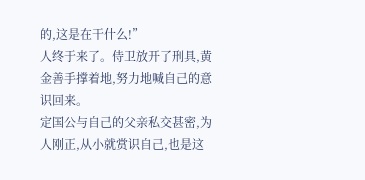的,这是在干什么!”
人终于来了。侍卫放开了刑具,黄金善手撑着地,努力地喊自己的意识回来。
定国公与自己的父亲私交甚密,为人刚正,从小就赏识自己,也是这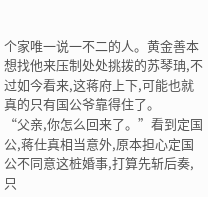个家唯一说一不二的人。黄金善本想找他来压制处处挑拨的苏琴珃,不过如今看来,这蒋府上下,可能也就真的只有国公爷靠得住了。
“父亲,你怎么回来了。”看到定国公,蒋仕真相当意外,原本担心定国公不同意这桩婚事,打算先斩后奏,只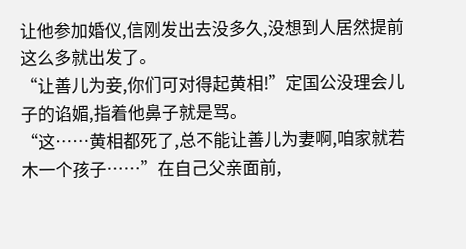让他参加婚仪,信刚发出去没多久,没想到人居然提前这么多就出发了。
“让善儿为妾,你们可对得起黄相!”定国公没理会儿子的谄媚,指着他鼻子就是骂。
“这……黄相都死了,总不能让善儿为妻啊,咱家就若木一个孩子……”在自己父亲面前,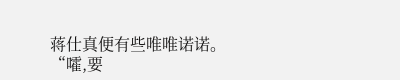蒋仕真便有些唯唯诺诺。
“嚯,要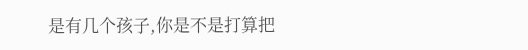是有几个孩子,你是不是打算把